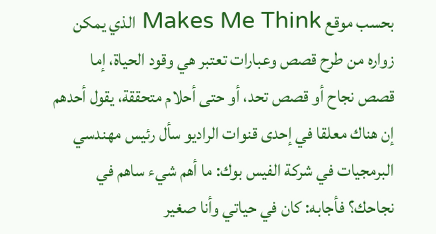بحسب موقع Makes Me Think الذي يمكن زواره من طرح قصص وعبارات تعتبر هي وقود الحياة، إما قصص نجاح أو قصص تحد، أو حتى أحلام متحققة، يقول أحدهم إن هناك معلقا في إحدى قنوات الراديو سأل رئيس مهندسي البرمجيات في شركة الفيس بوك: ما أهم شيء ساهم في نجاحك؟ فأجابه: كان في حياتي وأنا صغير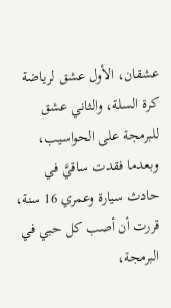عشقان، الأول عشق لرياضة كرة السلة، والثاني عشق للبرمجة على الحواسيب، وبعدما فقدت ساقيَّ في حادث سيارة وعمري 16 سنة، قررت أن أصب كل حبي في البرمجة،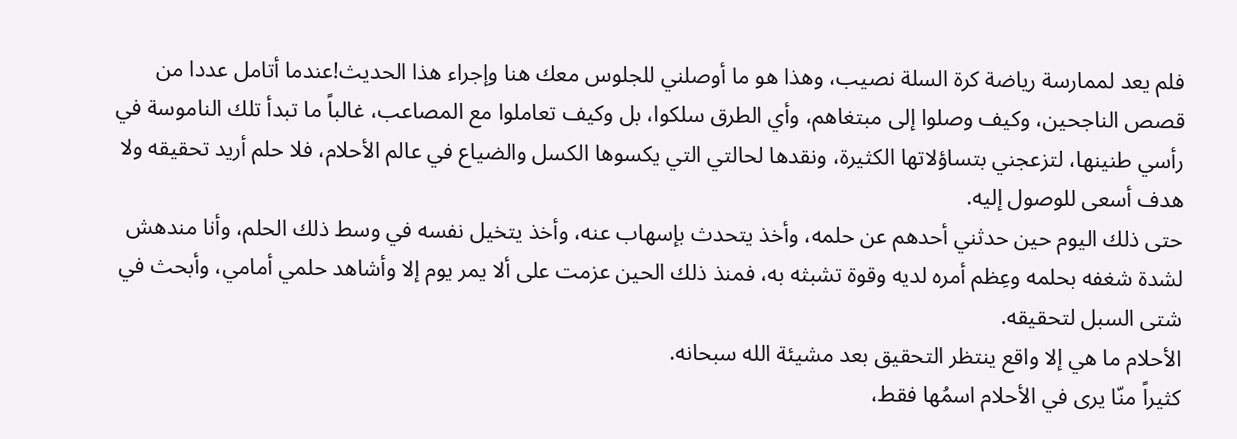فلم يعد لممارسة رياضة كرة السلة نصيب، وهذا هو ما أوصلني للجلوس معك هنا وإجراء هذا الحديث!عندما أتامل عددا من قصص الناجحين، وكيف وصلوا إلى مبتغاهم، وأي الطرق سلكوا، بل وكيف تعاملوا مع المصاعب، غالباً ما تبدأ تلك الناموسة في رأسي طنينها، لتزعجني بتساؤلاتها الكثيرة، ونقدها لحالتي التي يكسوها الكسل والضياع في عالم الأحلام، فلا حلم أريد تحقيقه ولا هدف أسعى للوصول إليه.
حتى ذلك اليوم حين حدثني أحدهم عن حلمه، وأخذ يتحدث بإسهاب عنه، وأخذ يتخيل نفسه في وسط ذلك الحلم، وأنا مندهش لشدة شغفه بحلمه وعِظم أمره لديه وقوة تشبثه به، فمنذ ذلك الحين عزمت على ألا يمر يوم إلا وأشاهد حلمي أمامي، وأبحث في شتى السبل لتحقيقه.
الأحلام ما هي إلا واقع ينتظر التحقيق بعد مشيئة الله سبحانه.
كثيراً منّا يرى في الأحلام اسمُها فقط،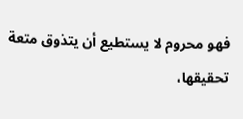فهو محروم لا يستطيع أن يتذوق متعة تحقيقها،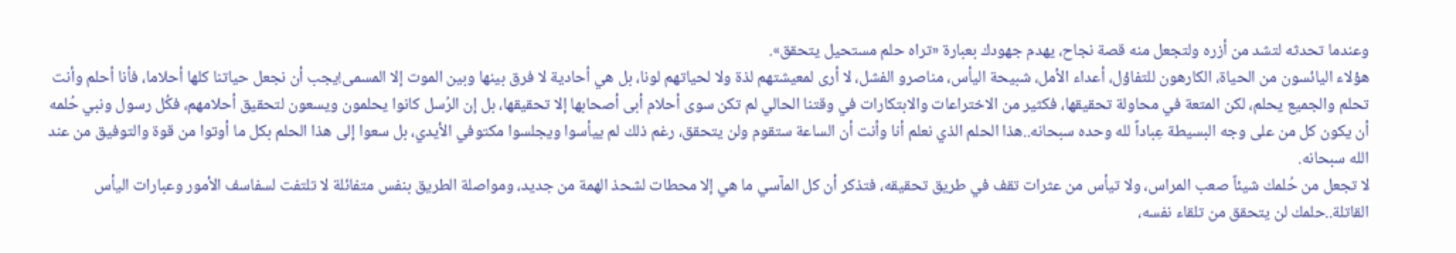وعندما تحدثه لتشد من أزره ولتجعل منه قصة نجاح، يهدم جهودك بعبارة «تراه حلم مستحيل يتحقق».
هؤلاء اليائسون من الحياة، الكارهون للتفاؤل، أعداء الأمل، شبيحة اليأس، مناصرو الفشل، لا أرى لمعيشتهم لذة ولا لحياتهم لونا، بل هي أحادية لا فرق بينها وبين الموت إلا المسمى!يجب أن نجعل حياتنا كلها أحلاما، فأنا أحلم وأنت تحلم والجميع يحلم، لكن المتعة في محاولة تحقيقها، فكثير من الاختراعات والابتكارات في وقتنا الحالي لم تكن سوى أحلام أبى أصحابها إلا تحقيقها، بل إن الرُسل كانوا يحلمون ويسعون لتحقيق أحلامهم، فكُل رسول ونبي حُلمه أن يكون كل من على وجه البسيطة عِباداً لله وحده سبحانه..هذا الحلم الذي نعلم أنا وأنت أن الساعة ستقوم ولن يتحقق، رغم ذلك لم ييأسوا ويجلسوا مكتوفي الأيدي، بل سعوا إلى هذا الحلم بكل ما أوتوا من قوة والتوفيق من عند الله سبحانه.
لا تجعل من حُلمك شيئاً صعب المراس، ولا تيأس من عثرات تقف في طريق تحقيقه، فتذكر أن كل المآسي ما هي إلا محطات لشحذ الهمة من جديد، ومواصلة الطريق بنفس متفائلة لا تلتفت لسفاسف الأمور وعبارات اليأس القاتلة..حلمك لن يتحقق من تلقاء نفسه،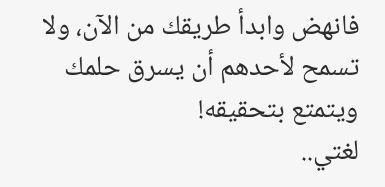فانهض وابدأ طريقك من الآن، ولا تسمح لأحدهم أن يسرق حلمك ويتمتع بتحقيقه!
لغتي..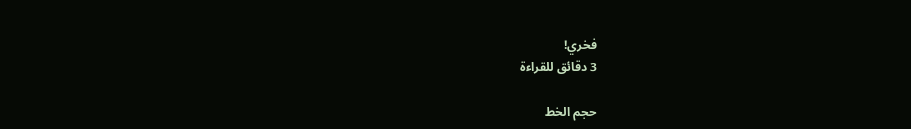فخري!
3 دقائق للقراءة

حجم الخط